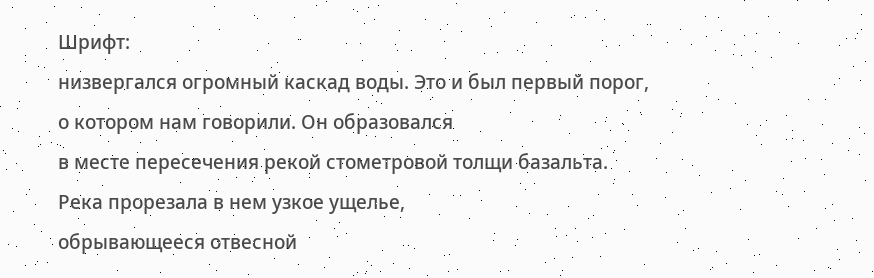Шрифт:
низвергался огромный каскад воды. Это и был первый порог, о котором нам говорили. Он образовался
в месте пересечения рекой стометровой толщи базальта. Река прорезала в нем узкое ущелье,
обрывающееся отвесной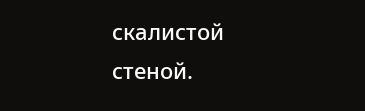скалистой стеной.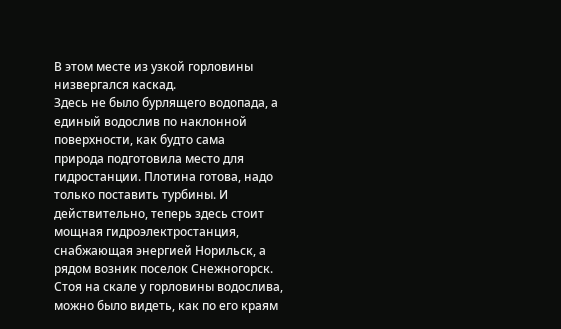В этом месте из узкой горловины низвергался каскад.
Здесь не было бурлящего водопада, а единый водослив по наклонной поверхности, как будто сама
природа подготовила место для гидростанции. Плотина готова, надо только поставить турбины. И
действительно, теперь здесь стоит мощная гидроэлектростанция, снабжающая энергией Норильск, а
рядом возник поселок Снежногорск.
Стоя на скале у горловины водослива, можно было видеть, как по его краям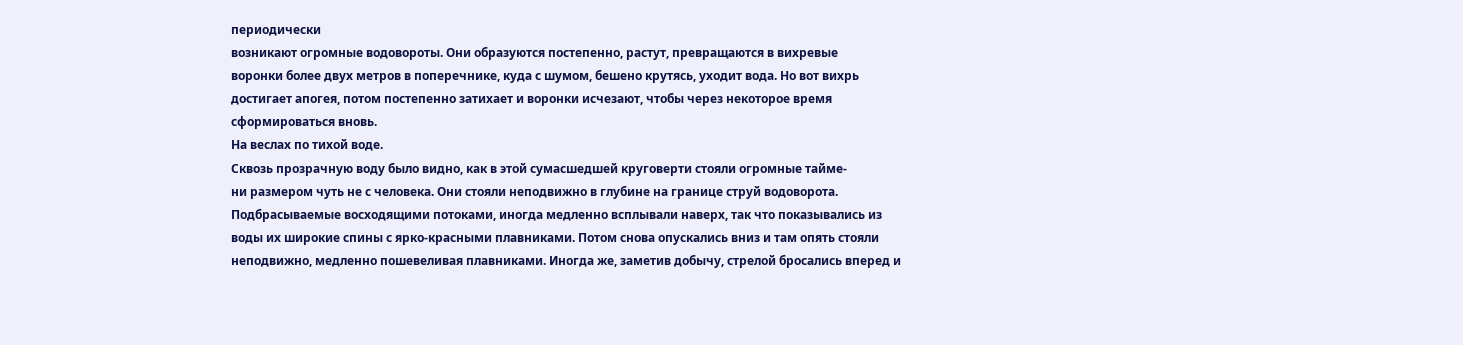периодически
возникают огромные водовороты. Они образуются постепенно, растут, превращаются в вихревые
воронки более двух метров в поперечнике, куда с шумом, бешено крутясь, уходит вода. Но вот вихрь
достигает апогея, потом постепенно затихает и воронки исчезают, чтобы через некоторое время
сформироваться вновь.
На веслах по тихой воде.
Сквозь прозрачную воду было видно, как в этой сумасшедшей круговерти стояли огромные тайме-
ни размером чуть не с человека. Они стояли неподвижно в глубине на границе струй водоворота.
Подбрасываемые восходящими потоками, иногда медленно всплывали наверх, так что показывались из
воды их широкие спины с ярко-красными плавниками. Потом снова опускались вниз и там опять стояли
неподвижно, медленно пошевеливая плавниками. Иногда же, заметив добычу, стрелой бросались вперед и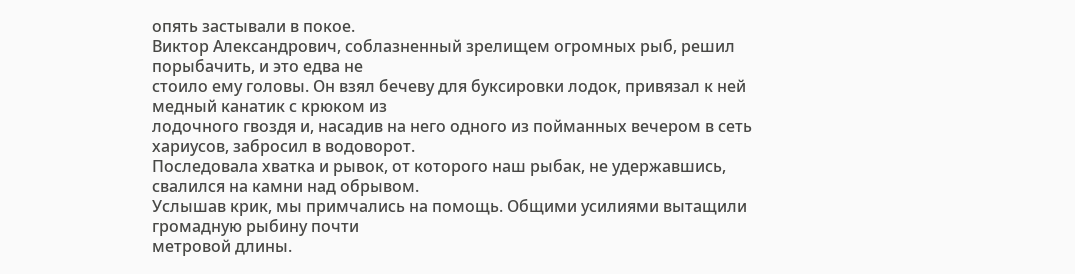опять застывали в покое.
Виктор Александрович, соблазненный зрелищем огромных рыб, решил порыбачить, и это едва не
стоило ему головы. Он взял бечеву для буксировки лодок, привязал к ней медный канатик с крюком из
лодочного гвоздя и, насадив на него одного из пойманных вечером в сеть хариусов, забросил в водоворот.
Последовала хватка и рывок, от которого наш рыбак, не удержавшись, свалился на камни над обрывом.
Услышав крик, мы примчались на помощь. Общими усилиями вытащили громадную рыбину почти
метровой длины.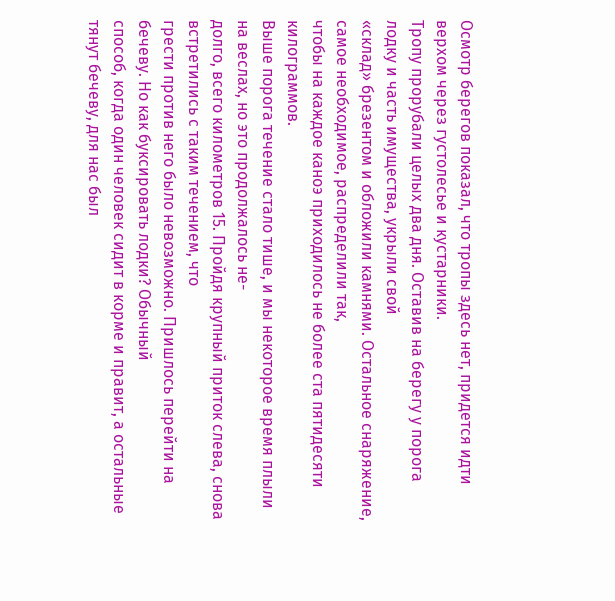Осмотр берегов показал, что тропы здесь нет, придется идти верхом через густолесье и кустарники.
Тропу прорубали целых два дня. Оставив на берегу у порога лодку и часть имущества, укрыли свой
«склад» брезентом и обложили камнями. Остальное снаряжение, самое необходимое, распределили так,
чтобы на каждое каноэ приходилось не более ста пятидесяти килограммов.
Выше порога течение стало тише, и мы некоторое время плыли на веслах, но это продолжалось не-
долго, всего километров 15. Пройдя крупный приток слева, снова встретились с таким течением, что
грести против него было невозможно. Пришлось перейти на бечеву. Но как буксировать лодки? Обычный
способ, когда один человек сидит в корме и правит, а остальные тянут бечеву, для нас был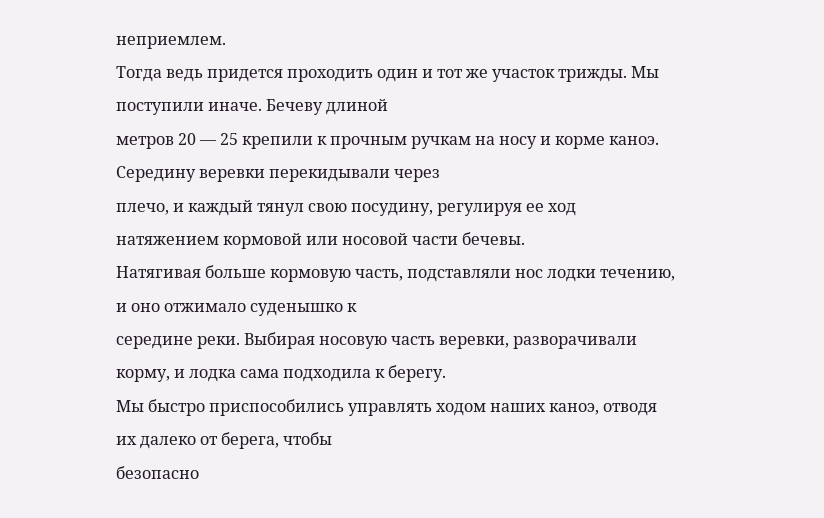неприемлем.
Тогда ведь придется проходить один и тот же участок трижды. Мы поступили иначе. Бечеву длиной
метров 20 — 25 крепили к прочным ручкам на носу и корме каноэ. Середину веревки перекидывали через
плечо, и каждый тянул свою посудину, регулируя ее ход натяжением кормовой или носовой части бечевы.
Натягивая больше кормовую часть, подставляли нос лодки течению, и оно отжимало суденышко к
середине реки. Выбирая носовую часть веревки, разворачивали корму, и лодка сама подходила к берегу.
Мы быстро приспособились управлять ходом наших каноэ, отводя их далеко от берега, чтобы
безопасно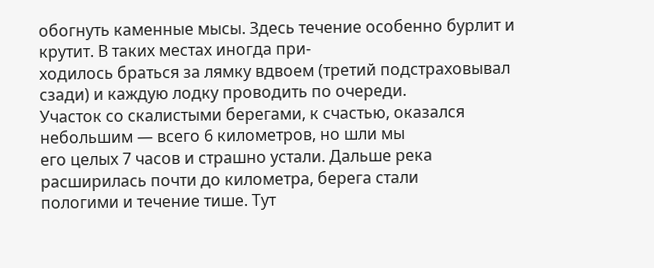обогнуть каменные мысы. Здесь течение особенно бурлит и крутит. В таких местах иногда при-
ходилось браться за лямку вдвоем (третий подстраховывал сзади) и каждую лодку проводить по очереди.
Участок со скалистыми берегами, к счастью, оказался небольшим — всего 6 километров, но шли мы
его целых 7 часов и страшно устали. Дальше река расширилась почти до километра, берега стали
пологими и течение тише. Тут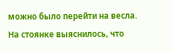можно было перейти на весла.
На стоянке выяснилось, что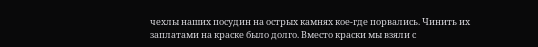чехлы наших посудин на острых камнях кое-где порвались. Чинить их
заплатами на краске было долго. Вместо краски мы взяли с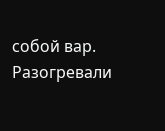собой вар. Разогревали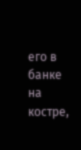его в банке на костре,